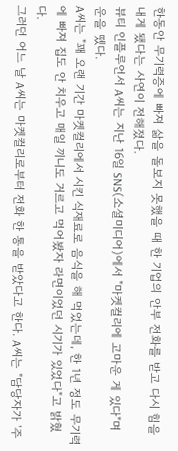한동안 무기력증에 빠져 삶을 돌보지 못했을 때 한 기업의 안부 전화를 받고 다시 힘을 내게 됐다는 사연이 전해졌다.
뷰티 인플루언서 A씨는 지난 16일 SNS(소셜미디어)에서 "마켓컬리에 고마운 게 있다"며 운을 뗐다.
A씨는 "꽤 오랜 기간 마켓컬리에서 시킨 식재료로 음식을 해 먹었는데, 한 1년 정도 무기력에 빠져 집도 안 치우고 매일 끼니도 거르고 먹어봤자 라면이었던 시기가 있었다"고 밝혔다.
그러던 어느 날 A씨는 마켓컬리로부터 전화 한 통을 받았다고 한다. A씨는 "담당자가 '주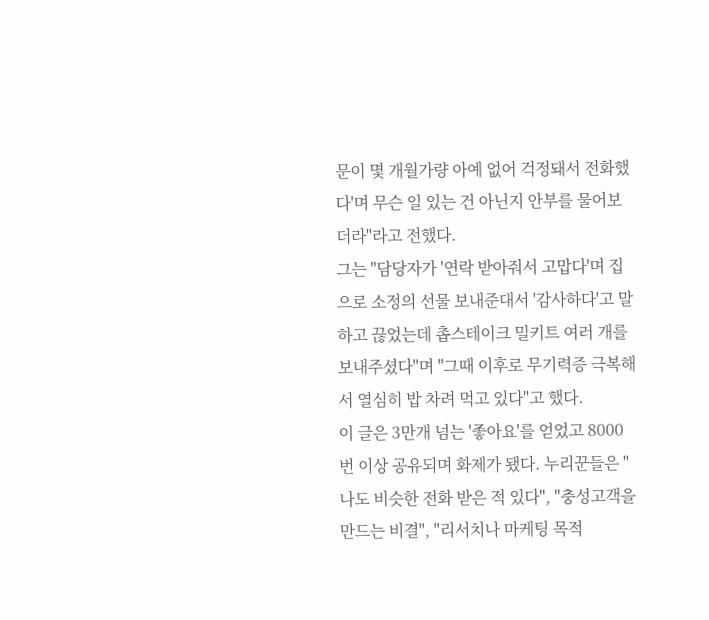문이 몇 개월가량 아예 없어 걱정돼서 전화했다'며 무슨 일 있는 건 아닌지 안부를 물어보더라"라고 전했다.
그는 "담당자가 '연락 받아줘서 고맙다'며 집으로 소정의 선물 보내준대서 '감사하다'고 말하고 끊었는데 촙스테이크 밀키트 여러 개를 보내주셨다"며 "그때 이후로 무기력증 극복해서 열심히 밥 차려 먹고 있다"고 했다.
이 글은 3만개 넘는 '좋아요'를 얻었고 8000번 이상 공유되며 화제가 됐다. 누리꾼들은 "나도 비슷한 전화 받은 적 있다", "충성고객을 만드는 비결", "리서치나 마케팅 목적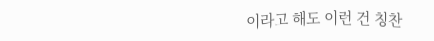이라고 해도 이런 건 칭찬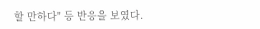할 만하다" 등 반응을 보였다.